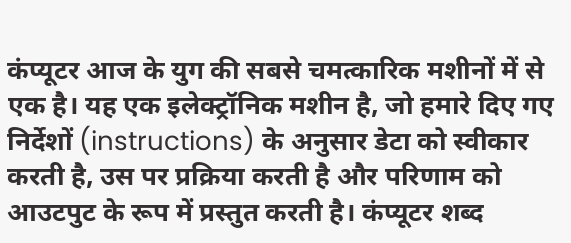कंप्यूटर आज के युग की सबसे चमत्कारिक मशीनों में से एक है। यह एक इलेक्ट्रॉनिक मशीन है, जो हमारे दिए गए निर्देशों (instructions) के अनुसार डेटा को स्वीकार करती है, उस पर प्रक्रिया करती है और परिणाम को आउटपुट के रूप में प्रस्तुत करती है। कंप्यूटर शब्द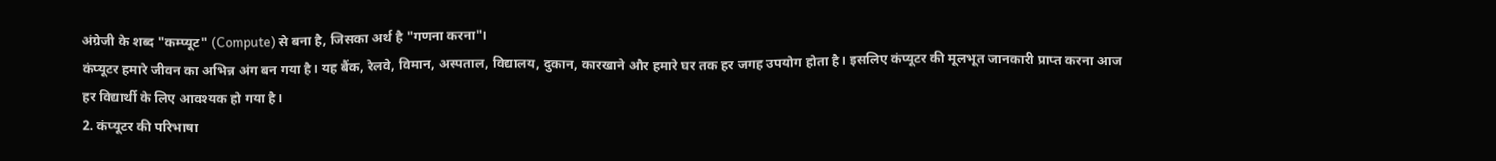अंग्रेजी के शब्द "कम्प्यूट" (Compute) से बना है, जिसका अर्थ है "गणना करना"।
कंप्यूटर हमारे जीवन का अभिन्न अंग बन गया है। यह बैंक, रेलवे, विमान, अस्पताल, विद्यालय, दुकान, कारखाने और हमारे घर तक हर जगह उपयोग होता है। इसलिए कंप्यूटर की मूलभूत जानकारी प्राप्त करना आज हर विद्यार्थी के लिए आवश्यक हो गया है।
2. कंप्यूटर की परिभाषा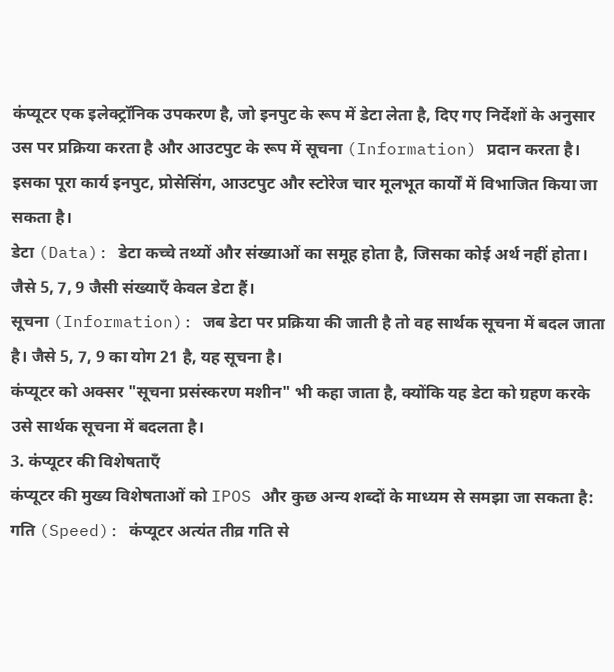कंप्यूटर एक इलेक्ट्रॉनिक उपकरण है, जो इनपुट के रूप में डेटा लेता है, दिए गए निर्देशों के अनुसार उस पर प्रक्रिया करता है और आउटपुट के रूप में सूचना (Information) प्रदान करता है। इसका पूरा कार्य इनपुट, प्रोसेसिंग, आउटपुट और स्टोरेज चार मूलभूत कार्यों में विभाजित किया जा सकता है।
डेटा (Data): डेटा कच्चे तथ्यों और संख्याओं का समूह होता है, जिसका कोई अर्थ नहीं होता। जैसे 5, 7, 9 जैसी संख्याएँ केवल डेटा हैं।
सूचना (Information): जब डेटा पर प्रक्रिया की जाती है तो वह सार्थक सूचना में बदल जाता है। जैसे 5, 7, 9 का योग 21 है, यह सूचना है।
कंप्यूटर को अक्सर "सूचना प्रसंस्करण मशीन" भी कहा जाता है, क्योंकि यह डेटा को ग्रहण करके उसे सार्थक सूचना में बदलता है।
3. कंप्यूटर की विशेषताएँ
कंप्यूटर की मुख्य विशेषताओं को IPOS और कुछ अन्य शब्दों के माध्यम से समझा जा सकता है:
गति (Speed): कंप्यूटर अत्यंत तीव्र गति से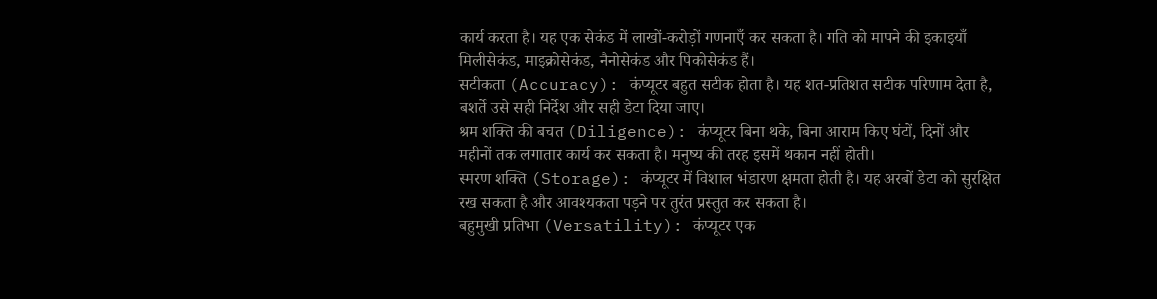कार्य करता है। यह एक सेकंड में लाखों-करोड़ों गणनाएँ कर सकता है। गति को मापने की इकाइयाँ मिलीसेकंड, माइक्रोसेकंड, नैनोसेकंड और पिकोसेकंड हैं।
सटीकता (Accuracy): कंप्यूटर बहुत सटीक होता है। यह शत-प्रतिशत सटीक परिणाम देता है, बशर्ते उसे सही निर्देश और सही डेटा दिया जाए।
श्रम शक्ति की बचत (Diligence): कंप्यूटर बिना थके, बिना आराम किए घंटों, दिनों और महीनों तक लगातार कार्य कर सकता है। मनुष्य की तरह इसमें थकान नहीं होती।
स्मरण शक्ति (Storage): कंप्यूटर में विशाल भंडारण क्षमता होती है। यह अरबों डेटा को सुरक्षित रख सकता है और आवश्यकता पड़ने पर तुरंत प्रस्तुत कर सकता है।
बहुमुखी प्रतिभा (Versatility): कंप्यूटर एक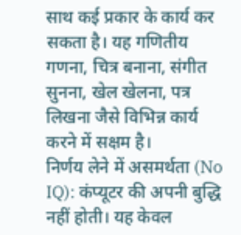साथ कई प्रकार के कार्य कर सकता है। यह गणितीय गणना, चित्र बनाना, संगीत सुनना, खेल खेलना, पत्र लिखना जैसे विभिन्न कार्य करने में सक्षम है।
निर्णय लेने में असमर्थता (No IQ): कंप्यूटर की अपनी बुद्धि नहीं होती। यह केवल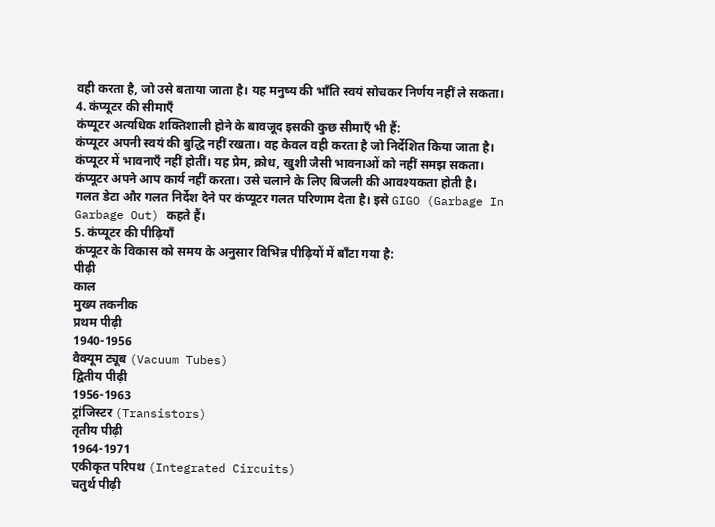वही करता है, जो उसे बताया जाता है। यह मनुष्य की भाँति स्वयं सोचकर निर्णय नहीं ले सकता।
4. कंप्यूटर की सीमाएँ
कंप्यूटर अत्यधिक शक्तिशाली होने के बावजूद इसकी कुछ सीमाएँ भी हैं:
कंप्यूटर अपनी स्वयं की बुद्धि नहीं रखता। वह केवल वही करता है जो निर्देशित किया जाता है।
कंप्यूटर में भावनाएँ नहीं होतीं। यह प्रेम, क्रोध, खुशी जैसी भावनाओं को नहीं समझ सकता।
कंप्यूटर अपने आप कार्य नहीं करता। उसे चलाने के लिए बिजली की आवश्यकता होती है।
गलत डेटा और गलत निर्देश देने पर कंप्यूटर गलत परिणाम देता है। इसे GIGO (Garbage In Garbage Out) कहते हैं।
5. कंप्यूटर की पीढ़ियाँ
कंप्यूटर के विकास को समय के अनुसार विभिन्न पीढ़ियों में बाँटा गया है:
पीढ़ी
काल
मुख्य तकनीक
प्रथम पीढ़ी
1940-1956
वैक्यूम ट्यूब (Vacuum Tubes)
द्वितीय पीढ़ी
1956-1963
ट्रांजिस्टर (Transistors)
तृतीय पीढ़ी
1964-1971
एकीकृत परिपथ (Integrated Circuits)
चतुर्थ पीढ़ी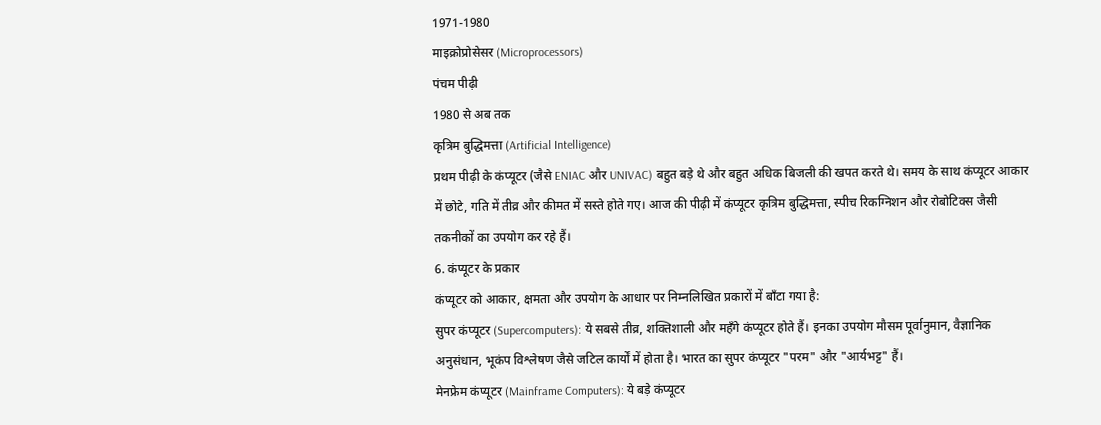1971-1980
माइक्रोप्रोसेसर (Microprocessors)
पंचम पीढ़ी
1980 से अब तक
कृत्रिम बुद्धिमत्ता (Artificial Intelligence)
प्रथम पीढ़ी के कंप्यूटर (जैसे ENIAC और UNIVAC) बहुत बड़े थे और बहुत अधिक बिजली की खपत करते थे। समय के साथ कंप्यूटर आकार में छोटे, गति में तीव्र और कीमत में सस्ते होते गए। आज की पीढ़ी में कंप्यूटर कृत्रिम बुद्धिमत्ता, स्पीच रिकग्निशन और रोबोटिक्स जैसी तकनीकों का उपयोग कर रहे हैं।
6. कंप्यूटर के प्रकार
कंप्यूटर को आकार, क्षमता और उपयोग के आधार पर निम्नलिखित प्रकारों में बाँटा गया है:
सुपर कंप्यूटर (Supercomputers): ये सबसे तीव्र, शक्तिशाली और महँगे कंप्यूटर होते हैं। इनका उपयोग मौसम पूर्वानुमान, वैज्ञानिक अनुसंधान, भूकंप विश्लेषण जैसे जटिल कार्यों में होता है। भारत का सुपर कंप्यूटर "परम" और "आर्यभट्ट" हैं।
मेनफ्रेम कंप्यूटर (Mainframe Computers): ये बड़े कंप्यूटर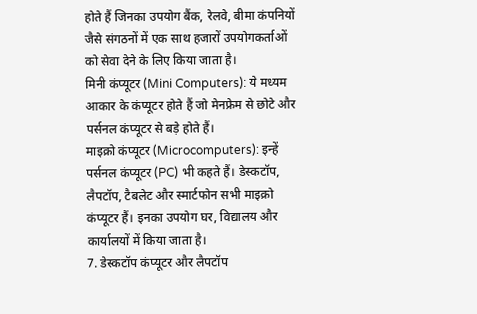होते हैं जिनका उपयोग बैंक, रेलवे, बीमा कंपनियों जैसे संगठनों में एक साथ हजारों उपयोगकर्ताओं को सेवा देने के लिए किया जाता है।
मिनी कंप्यूटर (Mini Computers): ये मध्यम आकार के कंप्यूटर होते हैं जो मेनफ्रेम से छोटे और पर्सनल कंप्यूटर से बड़े होते हैं।
माइक्रो कंप्यूटर (Microcomputers): इन्हें पर्सनल कंप्यूटर (PC) भी कहते हैं। डेस्कटॉप, लैपटॉप, टैबलेट और स्मार्टफोन सभी माइक्रो कंप्यूटर हैं। इनका उपयोग घर, विद्यालय और कार्यालयों में किया जाता है।
7. डेस्कटॉप कंप्यूटर और लैपटॉप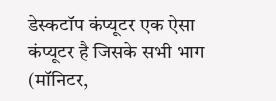डेस्कटॉप कंप्यूटर एक ऐसा कंप्यूटर है जिसके सभी भाग (मॉनिटर,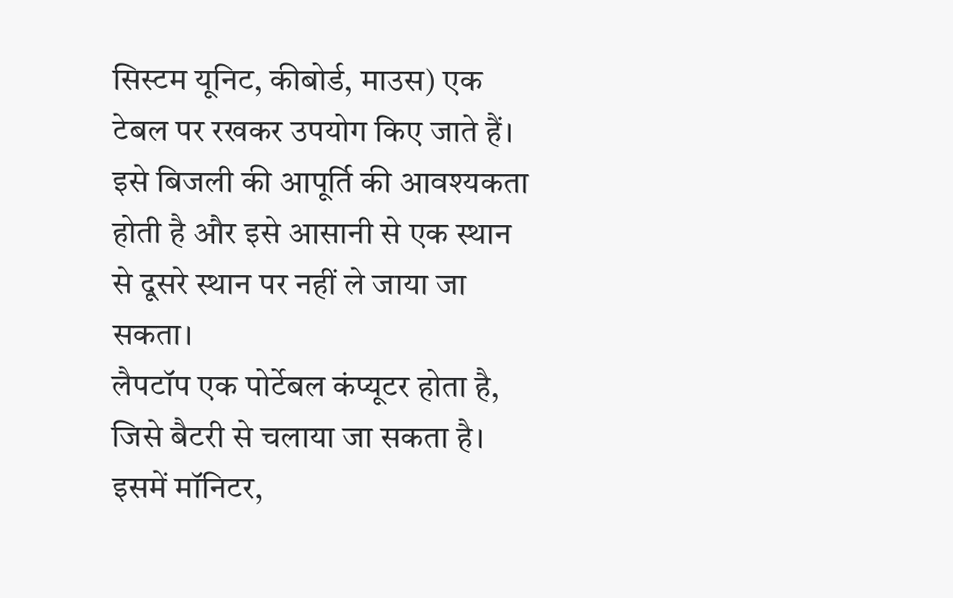सिस्टम यूनिट, कीबोर्ड, माउस) एक टेबल पर रखकर उपयोग किए जाते हैं। इसे बिजली की आपूर्ति की आवश्यकता होती है और इसे आसानी से एक स्थान से दूसरे स्थान पर नहीं ले जाया जा सकता।
लैपटॉप एक पोर्टेबल कंप्यूटर होता है, जिसे बैटरी से चलाया जा सकता है। इसमें मॉनिटर,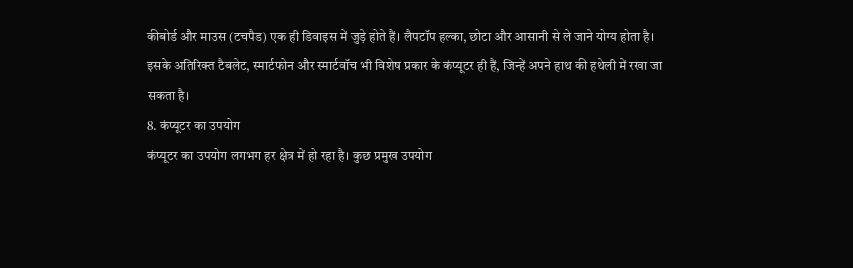कीबोर्ड और माउस (टचपैड) एक ही डिवाइस में जुड़े होते हैं। लैपटॉप हल्का, छोटा और आसानी से ले जाने योग्य होता है।
इसके अतिरिक्त टैबलेट, स्मार्टफोन और स्मार्टवॉच भी विशेष प्रकार के कंप्यूटर ही हैं, जिन्हें अपने हाथ की हथेली में रखा जा सकता है।
8. कंप्यूटर का उपयोग
कंप्यूटर का उपयोग लगभग हर क्षेत्र में हो रहा है। कुछ प्रमुख उपयोग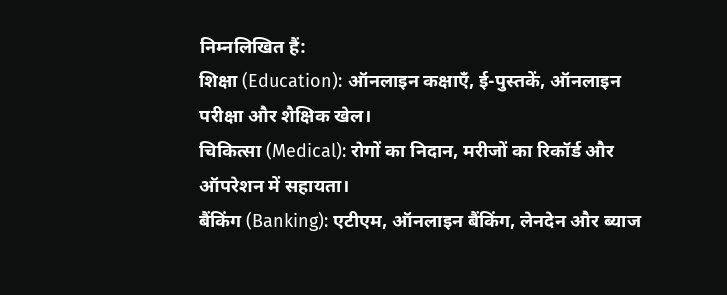निम्नलिखित हैं:
शिक्षा (Education): ऑनलाइन कक्षाएँ, ई-पुस्तकें, ऑनलाइन परीक्षा और शैक्षिक खेल।
चिकित्सा (Medical): रोगों का निदान, मरीजों का रिकॉर्ड और ऑपरेशन में सहायता।
बैंकिंग (Banking): एटीएम, ऑनलाइन बैंकिंग, लेनदेन और ब्याज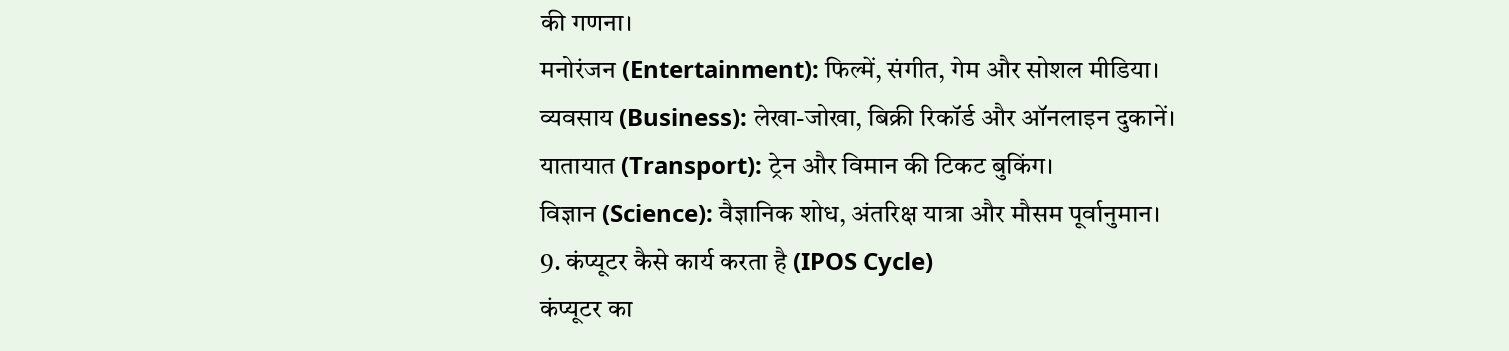की गणना।
मनोरंजन (Entertainment): फिल्में, संगीत, गेम और सोशल मीडिया।
व्यवसाय (Business): लेखा-जोखा, बिक्री रिकॉर्ड और ऑनलाइन दुकानें।
यातायात (Transport): ट्रेन और विमान की टिकट बुकिंग।
विज्ञान (Science): वैज्ञानिक शोध, अंतरिक्ष यात्रा और मौसम पूर्वानुमान।
9. कंप्यूटर कैसे कार्य करता है (IPOS Cycle)
कंप्यूटर का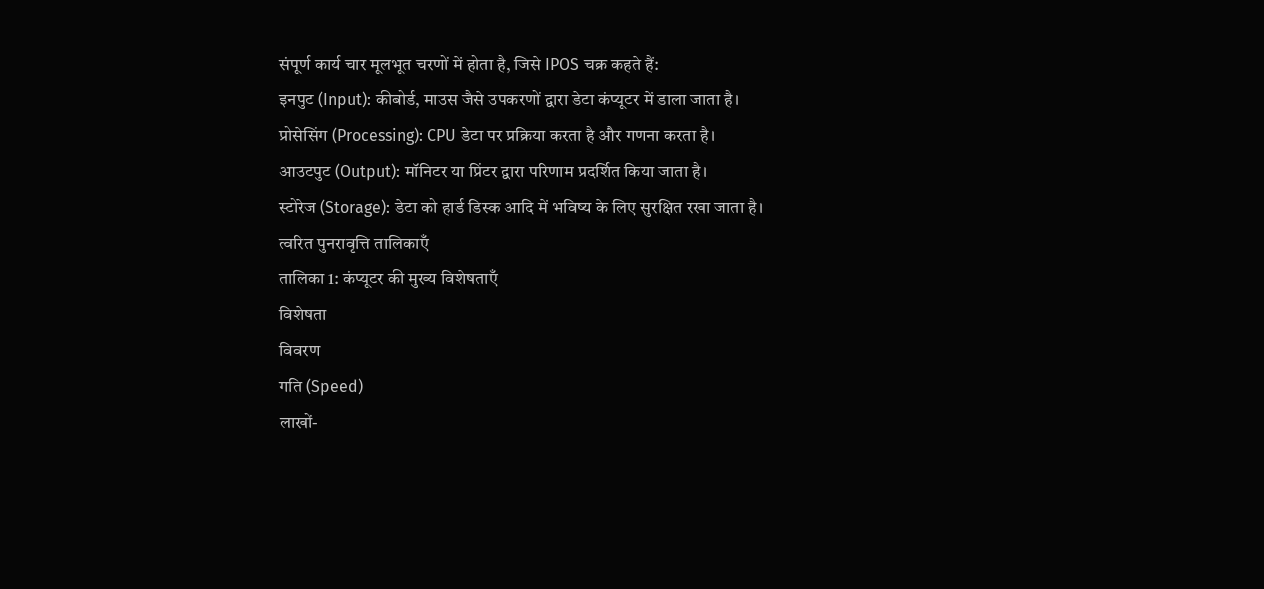संपूर्ण कार्य चार मूलभूत चरणों में होता है, जिसे IPOS चक्र कहते हैं:
इनपुट (Input): कीबोर्ड, माउस जैसे उपकरणों द्वारा डेटा कंप्यूटर में डाला जाता है।
प्रोसेसिंग (Processing): CPU डेटा पर प्रक्रिया करता है और गणना करता है।
आउटपुट (Output): मॉनिटर या प्रिंटर द्वारा परिणाम प्रदर्शित किया जाता है।
स्टोरेज (Storage): डेटा को हार्ड डिस्क आदि में भविष्य के लिए सुरक्षित रखा जाता है।
त्वरित पुनरावृत्ति तालिकाएँ
तालिका 1: कंप्यूटर की मुख्य विशेषताएँ
विशेषता
विवरण
गति (Speed)
लाखों-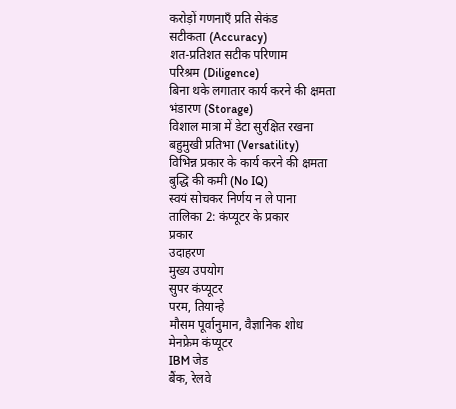करोड़ों गणनाएँ प्रति सेकंड
सटीकता (Accuracy)
शत-प्रतिशत सटीक परिणाम
परिश्रम (Diligence)
बिना थके लगातार कार्य करने की क्षमता
भंडारण (Storage)
विशाल मात्रा में डेटा सुरक्षित रखना
बहुमुखी प्रतिभा (Versatility)
विभिन्न प्रकार के कार्य करने की क्षमता
बुद्धि की कमी (No IQ)
स्वयं सोचकर निर्णय न ले पाना
तालिका 2: कंप्यूटर के प्रकार
प्रकार
उदाहरण
मुख्य उपयोग
सुपर कंप्यूटर
परम, तियान्हे
मौसम पूर्वानुमान, वैज्ञानिक शोध
मेनफ्रेम कंप्यूटर
IBM जेड
बैंक, रेलवे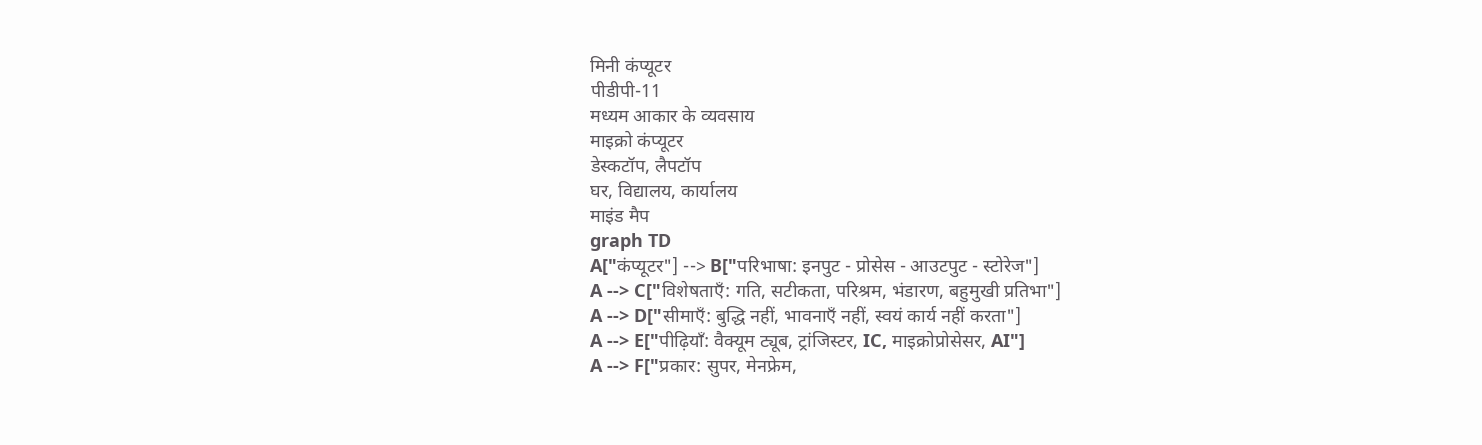मिनी कंप्यूटर
पीडीपी-11
मध्यम आकार के व्यवसाय
माइक्रो कंप्यूटर
डेस्कटॉप, लैपटॉप
घर, विद्यालय, कार्यालय
माइंड मैप
graph TD
A["कंप्यूटर"] --> B["परिभाषा: इनपुट - प्रोसेस - आउटपुट - स्टोरेज"]
A --> C["विशेषताएँ: गति, सटीकता, परिश्रम, भंडारण, बहुमुखी प्रतिभा"]
A --> D["सीमाएँ: बुद्धि नहीं, भावनाएँ नहीं, स्वयं कार्य नहीं करता"]
A --> E["पीढ़ियाँ: वैक्यूम ट्यूब, ट्रांजिस्टर, IC, माइक्रोप्रोसेसर, AI"]
A --> F["प्रकार: सुपर, मेनफ्रेम,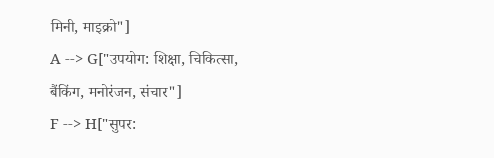मिनी, माइक्रो"]
A --> G["उपयोग: शिक्षा, चिकित्सा, बैंकिंग, मनोरंजन, संचार"]
F --> H["सुपर: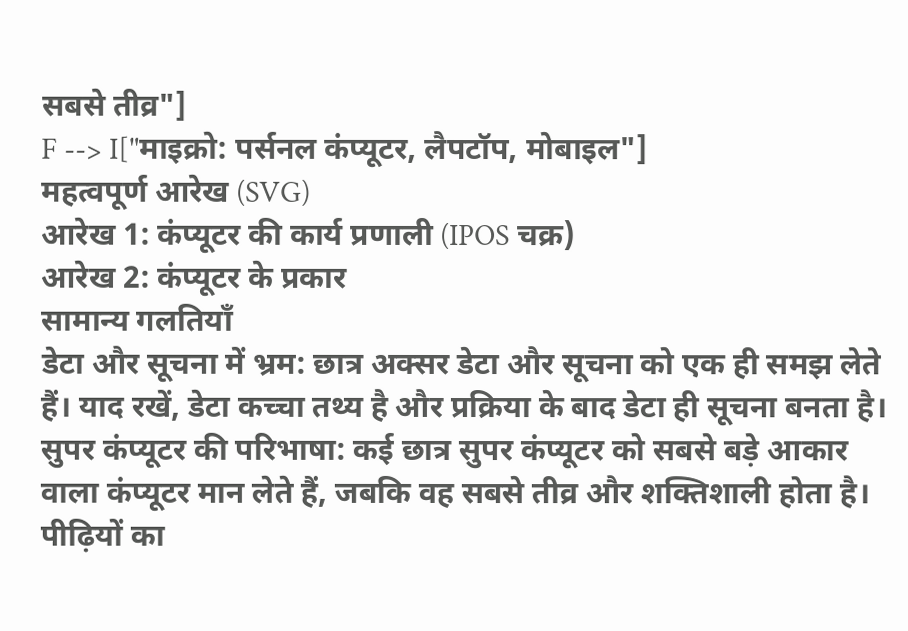सबसे तीव्र"]
F --> I["माइक्रो: पर्सनल कंप्यूटर, लैपटॉप, मोबाइल"]
महत्वपूर्ण आरेख (SVG)
आरेख 1: कंप्यूटर की कार्य प्रणाली (IPOS चक्र)
आरेख 2: कंप्यूटर के प्रकार
सामान्य गलतियाँ
डेटा और सूचना में भ्रम: छात्र अक्सर डेटा और सूचना को एक ही समझ लेते हैं। याद रखें, डेटा कच्चा तथ्य है और प्रक्रिया के बाद डेटा ही सूचना बनता है।
सुपर कंप्यूटर की परिभाषा: कई छात्र सुपर कंप्यूटर को सबसे बड़े आकार वाला कंप्यूटर मान लेते हैं, जबकि वह सबसे तीव्र और शक्तिशाली होता है।
पीढ़ियों का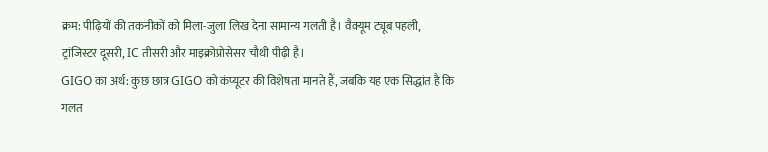क्रम: पीढ़ियों की तकनीकों को मिला-जुला लिख देना सामान्य गलती है। वैक्यूम ट्यूब पहली, ट्रांजिस्टर दूसरी, IC तीसरी और माइक्रोप्रोसेसर चौथी पीढ़ी है।
GIGO का अर्थ: कुछ छात्र GIGO को कंप्यूटर की विशेषता मानते हैं, जबकि यह एक सिद्धांत है कि गलत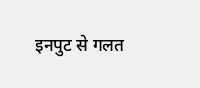इनपुट से गलत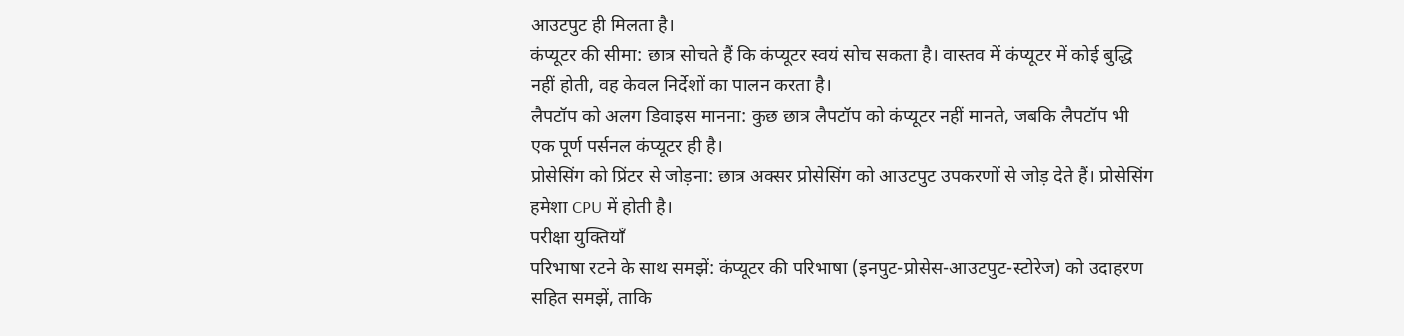आउटपुट ही मिलता है।
कंप्यूटर की सीमा: छात्र सोचते हैं कि कंप्यूटर स्वयं सोच सकता है। वास्तव में कंप्यूटर में कोई बुद्धि नहीं होती, वह केवल निर्देशों का पालन करता है।
लैपटॉप को अलग डिवाइस मानना: कुछ छात्र लैपटॉप को कंप्यूटर नहीं मानते, जबकि लैपटॉप भी एक पूर्ण पर्सनल कंप्यूटर ही है।
प्रोसेसिंग को प्रिंटर से जोड़ना: छात्र अक्सर प्रोसेसिंग को आउटपुट उपकरणों से जोड़ देते हैं। प्रोसेसिंग हमेशा CPU में होती है।
परीक्षा युक्तियाँ
परिभाषा रटने के साथ समझें: कंप्यूटर की परिभाषा (इनपुट-प्रोसेस-आउटपुट-स्टोरेज) को उदाहरण सहित समझें, ताकि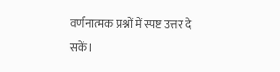वर्णनात्मक प्रश्नों में स्पष्ट उत्तर दे सकें।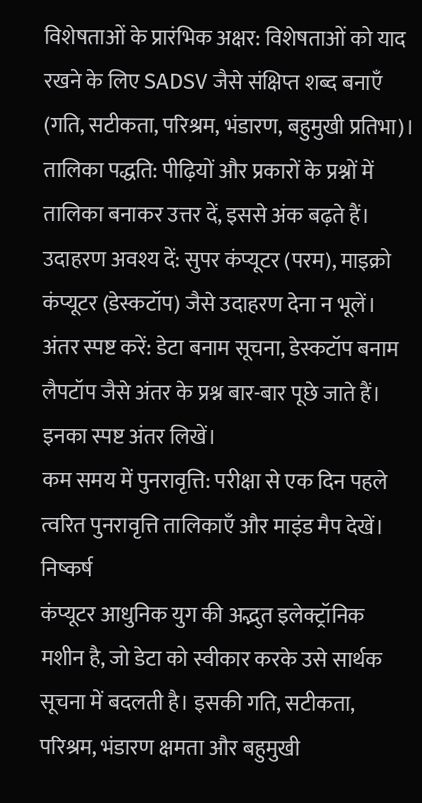विशेषताओं के प्रारंभिक अक्षर: विशेषताओं को याद रखने के लिए SADSV जैसे संक्षिप्त शब्द बनाएँ (गति, सटीकता, परिश्रम, भंडारण, बहुमुखी प्रतिभा)।
तालिका पद्धति: पीढ़ियों और प्रकारों के प्रश्नों में तालिका बनाकर उत्तर दें, इससे अंक बढ़ते हैं।
उदाहरण अवश्य दें: सुपर कंप्यूटर (परम), माइक्रो कंप्यूटर (डेस्कटॉप) जैसे उदाहरण देना न भूलें।
अंतर स्पष्ट करें: डेटा बनाम सूचना, डेस्कटॉप बनाम लैपटॉप जैसे अंतर के प्रश्न बार-बार पूछे जाते हैं। इनका स्पष्ट अंतर लिखें।
कम समय में पुनरावृत्ति: परीक्षा से एक दिन पहले त्वरित पुनरावृत्ति तालिकाएँ और माइंड मैप देखें।
निष्कर्ष
कंप्यूटर आधुनिक युग की अद्भुत इलेक्ट्रॉनिक मशीन है, जो डेटा को स्वीकार करके उसे सार्थक सूचना में बदलती है। इसकी गति, सटीकता, परिश्रम, भंडारण क्षमता और बहुमुखी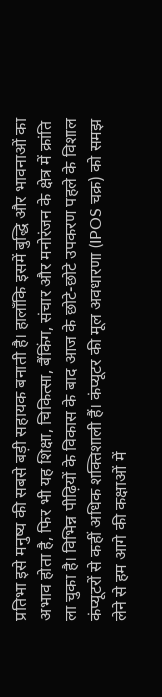प्रतिभा इसे मनुष्य की सबसे बड़ी सहायक बनाती है। हालाँकि इसमें बुद्धि और भावनाओं का अभाव होता है, फिर भी यह शिक्षा, चिकित्सा, बैंकिंग, संचार और मनोरंजन के क्षेत्र में क्रांति ला चुका है। विभिन्न पीढ़ियों के विकास के बाद आज के छोटे-छोटे उपकरण पहले के विशाल कंप्यूटरों से कहीं अधिक शक्तिशाली हैं। कंप्यूटर की मूल अवधारणा (IPOS चक्र) को समझ लेने से हम आगे की कक्षाओं में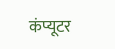कंप्यूटर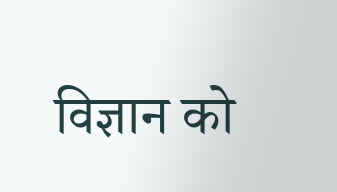विज्ञान को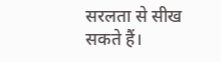सरलता से सीख सकते हैं।